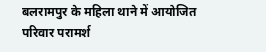बलरामपुर के महिला थाने में आयोजित परिवार परामर्श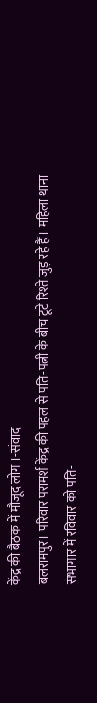केंद्र की बैठक में मौजूद लोग ।-संवाद
बलरामपुर। परिवार परामर्श केंद्र की पहल से पति-पत्नी के बीच टूटे रिश्ते जुड़ रहे हैं। महिला थाना सभागार में रविवार को पति-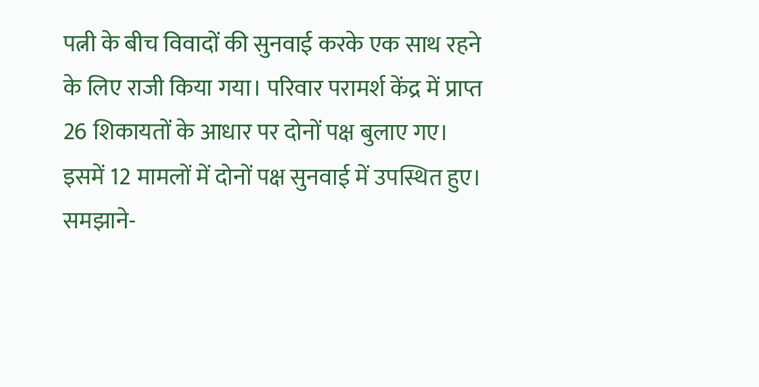पत्नी के बीच विवादों की सुनवाई करके एक साथ रहने के लिए राजी किया गया। परिवार परामर्श केंद्र में प्राप्त 26 शिकायतों के आधार पर दोनों पक्ष बुलाए गए। इसमें 12 मामलों में दोनों पक्ष सुनवाई में उपस्थित हुए। समझाने-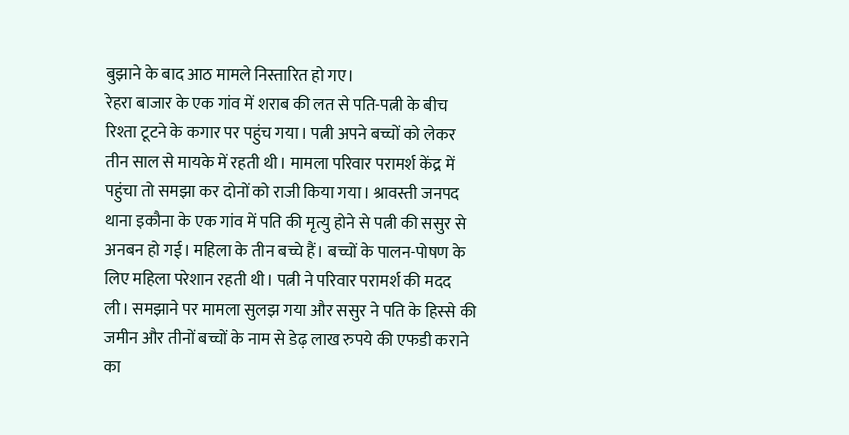बुझाने के बाद आठ मामले निस्तारित हो गए।
रेहरा बाजार के एक गांव में शराब की लत से पति-पत्नी के बीच रिश्ता टूटने के कगार पर पहुंच गया। पत्नी अपने बच्चों को लेकर तीन साल से मायके में रहती थी। मामला परिवार परामर्श केंद्र में पहुंचा तो समझा कर दोनों को राजी किया गया। श्रावस्ती जनपद थाना इकौना के एक गांव में पति की मृत्यु होने से पत्नी की ससुर से अनबन हो गई। महिला के तीन बच्चे हैं। बच्चों के पालन-पोषण के लिए महिला परेशान रहती थी। पत्नी ने परिवार परामर्श की मदद ली। समझाने पर मामला सुलझ गया और ससुर ने पति के हिस्से की जमीन और तीनों बच्चों के नाम से डेढ़ लाख रुपये की एफडी कराने का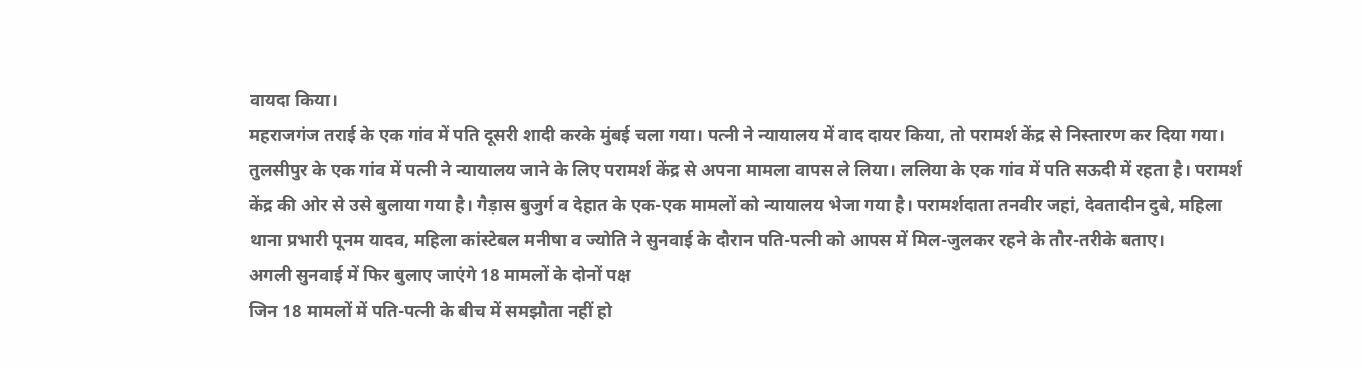वायदा किया।
महराजगंज तराई के एक गांव में पति दूसरी शादी करके मुंबई चला गया। पत्नी ने न्यायालय में वाद दायर किया, तो परामर्श केंद्र से निस्तारण कर दिया गया। तुलसीपुर के एक गांव में पत्नी ने न्यायालय जाने के लिए परामर्श केंद्र से अपना मामला वापस ले लिया। ललिया के एक गांव में पति सऊदी में रहता है। परामर्श केंद्र की ओर से उसे बुलाया गया है। गैड़ास बुजुर्ग व देहात के एक-एक मामलों को न्यायालय भेजा गया है। परामर्शदाता तनवीर जहां, देवतादीन दुबे, महिला थाना प्रभारी पूनम यादव, महिला कांस्टेबल मनीषा व ज्योति ने सुनवाई के दौरान पति-पत्नी को आपस में मिल-जुलकर रहने के तौर-तरीके बताए।
अगली सुनवाई में फिर बुलाए जाएंगे 18 मामलों के दोनों पक्ष
जिन 18 मामलों में पति-पत्नी के बीच में समझौता नहीं हो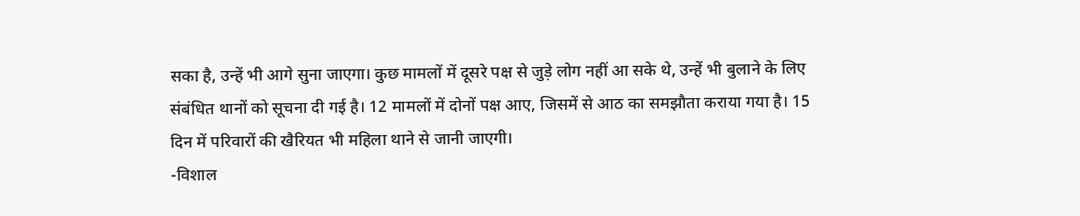सका है, उन्हें भी आगे सुना जाएगा। कुछ मामलों में दूसरे पक्ष से जुड़े लोग नहीं आ सके थे, उन्हें भी बुलाने के लिए संबंधित थानों को सूचना दी गई है। 12 मामलों में दोनों पक्ष आए, जिसमें से आठ का समझौता कराया गया है। 15 दिन में परिवारों की खैरियत भी महिला थाने से जानी जाएगी।
-विशाल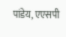पांडेय, एएसपी